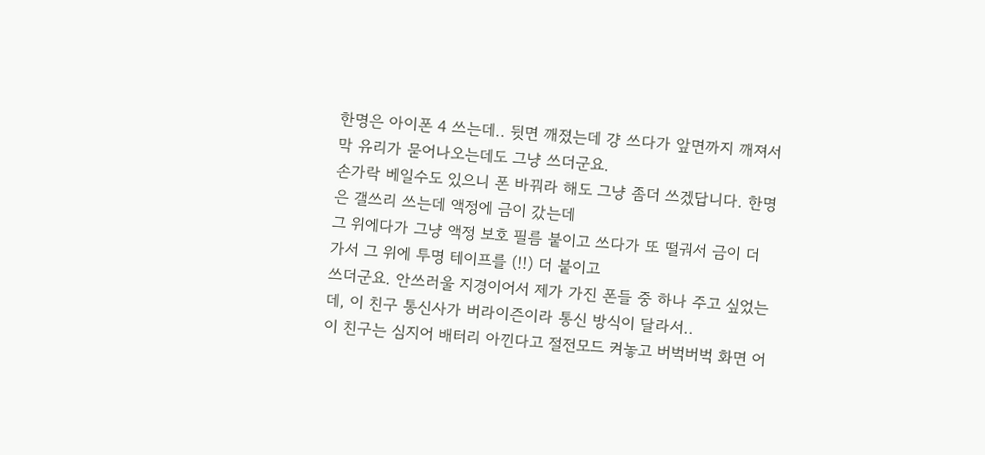한명은 아이폰 4 쓰는데.. 뒷면 깨졌는데 걍 쓰다가 앞면까지 깨져서 막 유리가 묻어나오는데도 그냥 쓰더군요.
손가락 베일수도 있으니 폰 바꿔라 해도 그냥 좀더 쓰겠답니다. 한명은 갤쓰리 쓰는데 액정에 금이 갔는데
그 위에다가 그냥 액정 보호 필름 붙이고 쓰다가 또 떨궈서 금이 더 가서 그 위에 투명 테이프를 (!!) 더 붙이고
쓰더군요. 안쓰러울 지경이어서 제가 가진 폰들 중 하나 주고 싶었는데, 이 친구 통신사가 버라이즌이라 통신 방식이 달라서..
이 친구는 심지어 배터리 아낀다고 절전모드 켜놓고 버벅버벅 화면 어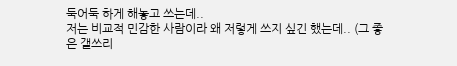둑어둑 하게 해놓고 쓰는데..
저는 비교적 민감한 사람이라 왜 저렇게 쓰지 싶긴 했는데.. (그 좋은 갤쓰리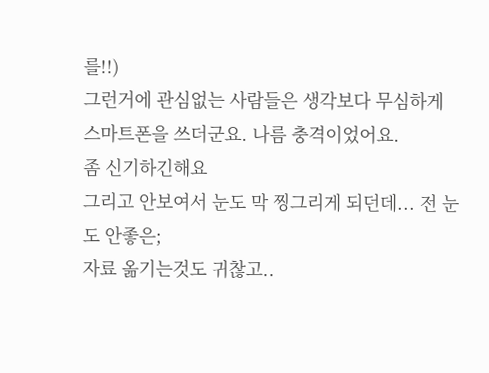를!!)
그런거에 관심없는 사람들은 생각보다 무심하게 스마트폰을 쓰더군요. 나름 충격이었어요.
좀 신기하긴해요
그리고 안보여서 눈도 막 찡그리게 되던데... 전 눈도 안좋은;
자료 옮기는것도 귀찮고..